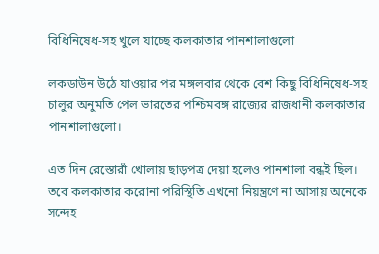বিধিনিষেধ-সহ খুলে যাচ্ছে কলকাতার পানশালাগুলো

লকডাউন উঠে যাওয়ার পর মঙ্গলবার থেকে বেশ কিছু বিধিনিষেধ-সহ চালুর অনুমতি পেল ভারতের পশ্চিমবঙ্গ রাজ্যের রাজধানী কলকাতার পানশালাগুলো।

এত দিন রেস্তোরাঁ খোলায় ছাড়পত্র দেয়া হলেও পানশালা বন্ধই ছিল। তবে কলকাতার করোনা পরিস্থিতি এখনো নিয়ন্ত্রণে না আসায় অনেকে সন্দেহ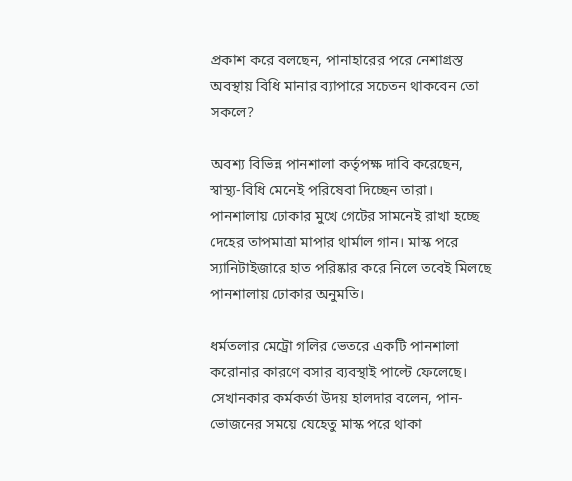প্রকাশ করে বলছেন, পানাহারের পরে নেশাগ্রস্ত অবস্থায় বিধি মানার ব্যাপারে সচেতন থাকবেন তো সকলে?

অবশ্য বিভিন্ন পানশালা কর্তৃপক্ষ দাবি করেছেন, স্বাস্থ্য-বিধি মেনেই পরিষেবা দিচ্ছেন তারা। পানশালায় ঢোকার মুখে গেটের সামনেই রাখা হচ্ছে দেহের তাপমাত্রা মাপার থার্মাল গান। মাস্ক পরে স্যানিটাইজারে হাত পরিষ্কার করে নিলে তবেই মিলছে পানশালায় ঢোকার অনুমতি।

ধর্মতলার মেট্রো গলির ভেতরে একটি পানশালা করোনার কারণে বসার ব্যবস্থাই পাল্টে ফেলেছে। সেখানকার কর্মকর্তা উদয় হালদার বলেন, পান-ভোজনের সময়ে যেহেতু মাস্ক পরে থাকা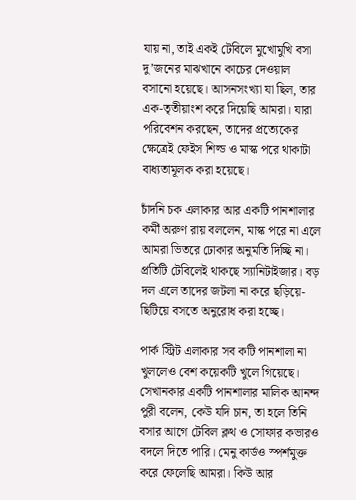যায় না, তাই একই টেবিলে মুখোমুখি বসা দু’জনের মাঝখানে কাচের দেওয়াল বসানো হয়েছে। আসনসংখ্যা যা ছিল, তার এক-তৃতীয়াংশ করে দিয়েছি আমরা। যারা পরিবেশন করছেন, তাদের প্রত্যেকের ক্ষেত্রেই ফেইস শিল্ড ও মাস্ক পরে থাকাটা বাধ্যতামূলক করা হয়েছে।

চাঁদনি চক এলাকার আর একটি পানশালার কর্মী অরুণ রায় বললেন, মাস্ক পরে না এলে আমরা ভিতরে ঢোকার অনুমতি দিচ্ছি না। প্রতিটি টেবিলেই থাকছে স্যানিটাইজার। বড় দল এলে তাদের জটলা না করে ছড়িয়ে-ছিটিয়ে বসতে অনুরোধ করা হচ্ছে।

পার্ক স্ট্রিট এলাকার সব কটি পানশালা না খুললেও বেশ কয়েকটি খুলে গিয়েছে। সেখানকার একটি পানশালার মালিক আনন্দ পুরী বলেন, কেউ যদি চান, তা হলে তিনি বসার আগে টেবিল ক্লথ ও সোফার কভারও বদলে দিতে পারি। মেনু কার্ডও স্পর্শমুক্ত করে ফেলেছি আমরা। কিউ আর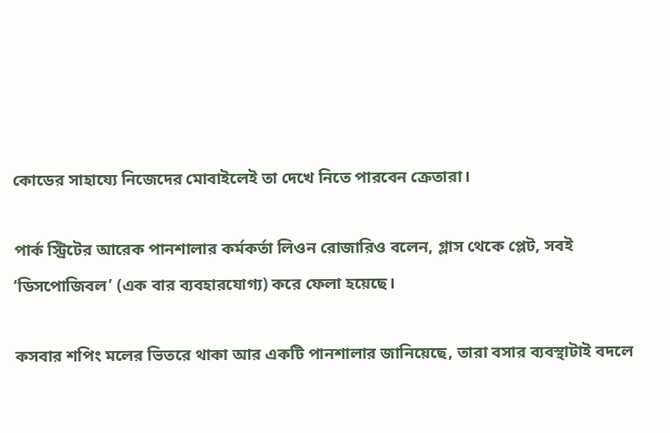কোডের সাহায্যে নিজেদের মোবাইলেই তা দেখে নিতে পারবেন ক্রেতারা।

পার্ক স্ট্রিটের আরেক পানশালার কর্মকর্তা লিওন রোজারিও বলেন, গ্লাস থেকে প্লেট, সবই ‘ডিসপোজিবল’ (এক বার ব্যবহারযোগ্য) করে ফেলা হয়েছে।

কসবার শপিং মলের ভিতরে থাকা আর একটি পানশালার জানিয়েছে, তারা বসার ব্যবস্থাটাই বদলে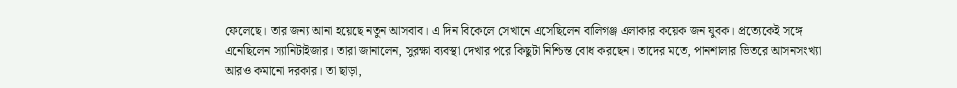ফেলেছে। তার জন্য আনা হয়েছে নতুন আসবাব। এ দিন বিকেলে সেখানে এসেছিলেন বালিগঞ্জ এলাকার কয়েক জন যুবক। প্রত্যেকেই সঙ্গে এনেছিলেন স্যানিটাইজার। তারা জানালেন, সুরক্ষা ব্যবস্থা দেখার পরে কিছুটা নিশ্চিন্ত বোধ করছেন। তাদের মতে, পানশালার ভিতরে আসনসংখ্যা আরও কমানো দরকার। তা ছাড়া,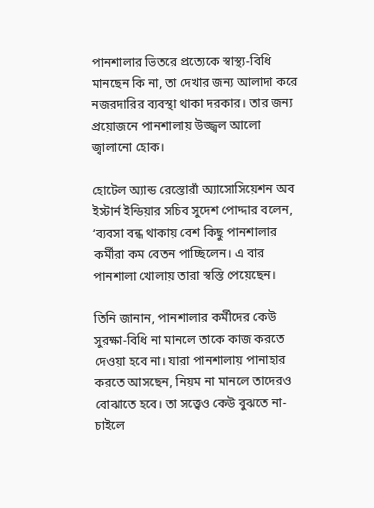পানশালার ভিতরে প্রত্যেকে স্বাস্থ্য-বিধি মানছেন কি না, তা দেখার জন্য আলাদা করে নজরদারির ব্যবস্থা থাকা দরকার। তার জন্য প্রয়োজনে পানশালায় উজ্জ্বল আলো জ্বালানো হোক।

হোটেল অ্যান্ড রেস্তোরাঁ অ্যাসোসিয়েশন অব ইস্টার্ন ইন্ডিয়ার সচিব সুদেশ পোদ্দার বলেন, ‘ব্যবসা বন্ধ থাকায় বেশ কিছু পানশালার কর্মীরা কম বেতন পাচ্ছিলেন। এ বার পানশালা খোলায় তারা স্বস্তি পেয়েছেন।

তিনি জানান, পানশালার কর্মীদের কেউ সুরক্ষা-বিধি না মানলে তাকে কাজ করতে দেওয়া হবে না। যারা পানশালায় পানাহার করতে আসছেন, নিয়ম না মানলে তাদেরও বোঝাতে হবে। তা সত্ত্বেও কেউ বুঝতে না-চাইলে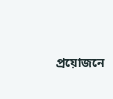প্রয়োজনে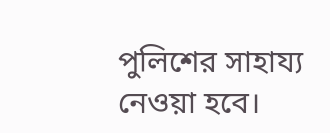পুলিশের সাহায্য নেওয়া হবে।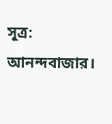সূত্র: আনন্দবাজার।